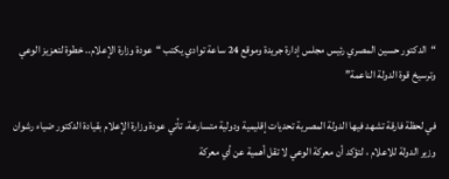“الدكتور حسين المصري رئيس مجلس إدارة جريدة وموقع 24 ساعة توادي يكتب “عودة وزارة الإعلام.. خطوة لتعزيز الوعي وترسيخ قوة الدولة الناعمة”

في لحظة فارقة تشهد فيها الدولة المصرية تحديات إقليمية ودولية متسارعة، تأتي عودة وزارة الإعلام بقيادة الدكتور ضياء رشوان وزير الدولة للاعلام ، لتؤكد أن معركة الوعي لا تقل أهمية عن أي معركة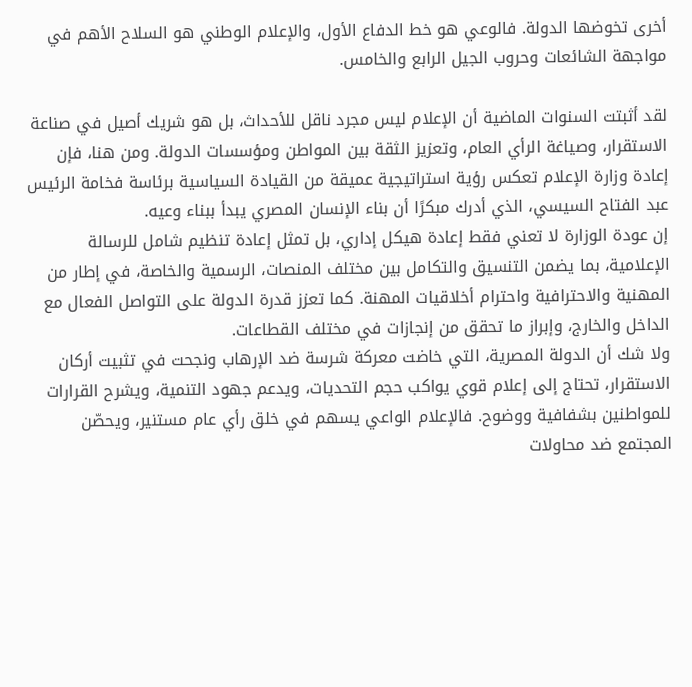أخرى تخوضها الدولة. فالوعي هو خط الدفاع الأول، والإعلام الوطني هو السلاح الأهم في مواجهة الشائعات وحروب الجيل الرابع والخامس.

لقد أثبتت السنوات الماضية أن الإعلام ليس مجرد ناقل للأحداث، بل هو شريك أصيل في صناعة الاستقرار، وصياغة الرأي العام، وتعزيز الثقة بين المواطن ومؤسسات الدولة. ومن هنا، فإن إعادة وزارة الإعلام تعكس رؤية استراتيجية عميقة من القيادة السياسية برئاسة فخامة الرئيس عبد الفتاح السيسي، الذي أدرك مبكرًا أن بناء الإنسان المصري يبدأ ببناء وعيه.
إن عودة الوزارة لا تعني فقط إعادة هيكل إداري، بل تمثل إعادة تنظيم شامل للرسالة الإعلامية، بما يضمن التنسيق والتكامل بين مختلف المنصات، الرسمية والخاصة، في إطار من المهنية والاحترافية واحترام أخلاقيات المهنة. كما تعزز قدرة الدولة على التواصل الفعال مع الداخل والخارج، وإبراز ما تحقق من إنجازات في مختلف القطاعات.
ولا شك أن الدولة المصرية، التي خاضت معركة شرسة ضد الإرهاب ونجحت في تثبيت أركان الاستقرار، تحتاج إلى إعلام قوي يواكب حجم التحديات، ويدعم جهود التنمية، ويشرح القرارات للمواطنين بشفافية ووضوح. فالإعلام الواعي يسهم في خلق رأي عام مستنير، ويحصّن المجتمع ضد محاولات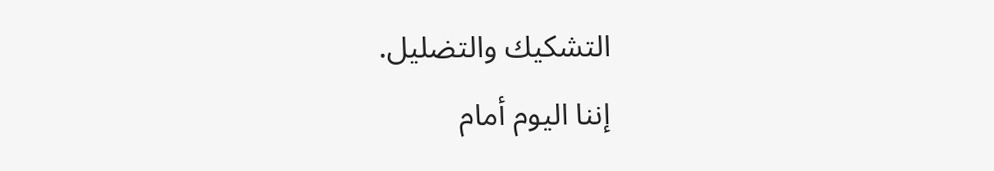التشكيك والتضليل.
إننا اليوم أمام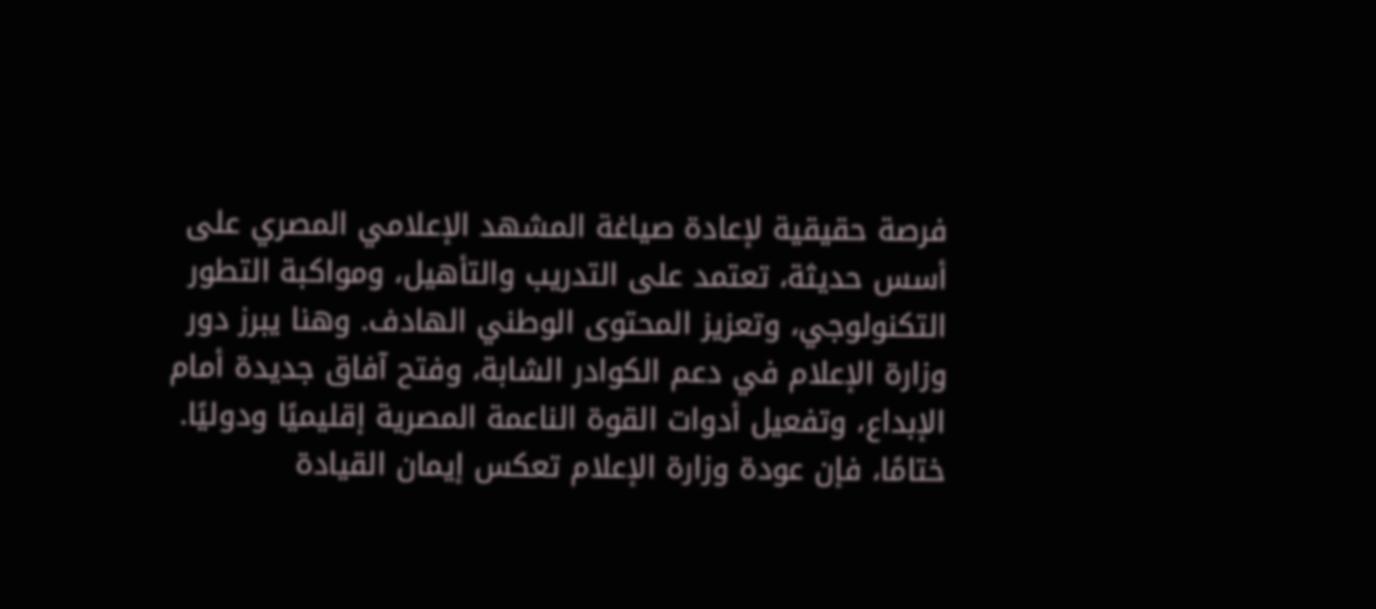فرصة حقيقية لإعادة صياغة المشهد الإعلامي المصري على أسس حديثة، تعتمد على التدريب والتأهيل، ومواكبة التطور التكنولوجي، وتعزيز المحتوى الوطني الهادف. وهنا يبرز دور وزارة الإعلام في دعم الكوادر الشابة، وفتح آفاق جديدة أمام الإبداع، وتفعيل أدوات القوة الناعمة المصرية إقليميًا ودوليًا.
ختامًا، فإن عودة وزارة الإعلام تعكس إيمان القيادة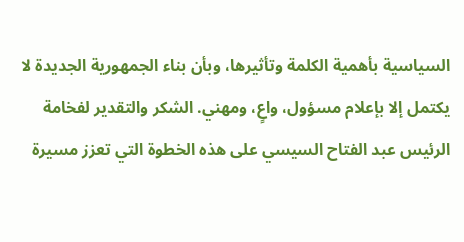السياسية بأهمية الكلمة وتأثيرها، وبأن بناء الجمهورية الجديدة لا يكتمل إلا بإعلام مسؤول، واعٍ، ومهني. الشكر والتقدير لفخامة الرئيس عبد الفتاح السيسي على هذه الخطوة التي تعزز مسيرة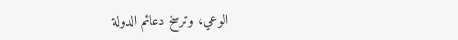الوعي، وترسخ دعائم الدولة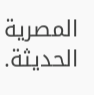المصرية الحديثة.